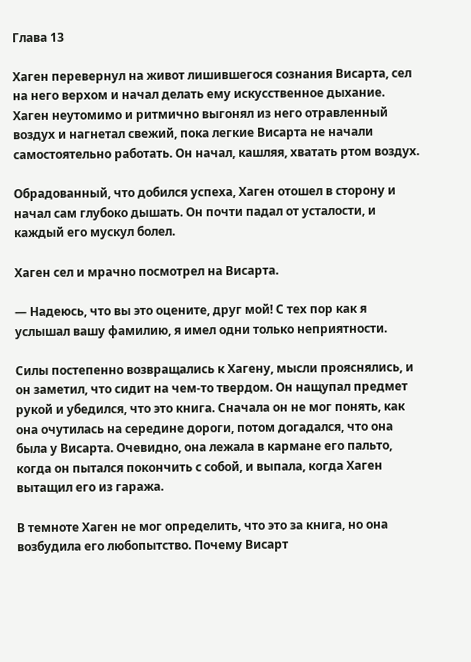Глава 13

Хаген перевернул на живот лишившегося сознания Висарта, сел на него верхом и начал делать ему искусственное дыхание. Хаген неутомимо и ритмично выгонял из него отравленный воздух и нагнетал свежий, пока легкие Висарта не начали самостоятельно работать. Он начал, кашляя, хватать ртом воздух.

Обрадованный, что добился успеха, Хаген отошел в сторону и начал сам глубоко дышать. Он почти падал от усталости, и каждый его мускул болел.

Хаген сел и мрачно посмотрел на Висарта.

— Надеюсь, что вы это оцените, друг мой! С тех пор как я услышал вашу фамилию, я имел одни только неприятности.

Силы постепенно возвращались к Хагену, мысли прояснялись, и он заметил, что сидит на чем-то твердом. Он нащупал предмет рукой и убедился, что это книга. Сначала он не мог понять, как она очутилась на середине дороги, потом догадался, что она была у Висарта. Очевидно, она лежала в кармане его пальто, когда он пытался покончить с собой, и выпала, когда Хаген вытащил его из гаража.

В темноте Хаген не мог определить, что это за книга, но она возбудила его любопытство. Почему Висарт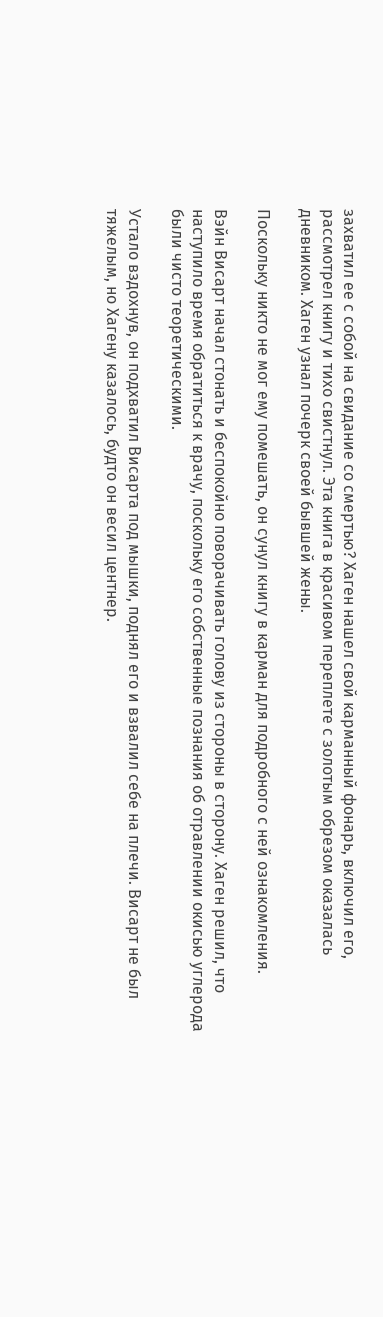захватил ее с собой на свидание со смертью? Хаген нашел свой карманный фонарь, включил его, рассмотрел книгу и тихо свистнул. Эта книга в красивом переплете с золотым обрезом оказалась дневником. Хаген узнал почерк своей бывшей жены.

Поскольку никто не мог ему помешать, он сунул книгу в карман для подробного с ней ознакомления.

Вэйн Висарт начал стонать и беспокойно поворачивать голову из стороны в сторону. Хаген решил, что наступило время обратиться к врачу, поскольку его собственные познания об отравлении окисью углерода были чисто теоретическими.

Устало вздохнув, он подхватил Висарта под мышки, поднял его и взвалил себе на плечи. Висарт не был тяжелым, но Хагену казалось, будто он весил центнер.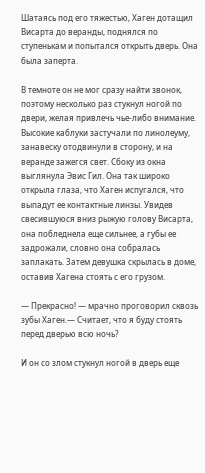Шатаясь под его тяжестью, Хаген дотащил Висарта до веранды, поднялся по ступенькам и попытался открыть дверь. Она была заперта.

В темноте он не мог сразу найти звонок, поэтому несколько раз стукнул ногой по двери, желая привлечь чье-либо внимание. Высокие каблуки застучали по линолеуму, занавеску отодвинули в сторону, и на веранде зажегся свет. Сбоку из окна выглянула Эвис Гил. Она так широко открыла глаза, что Хаген испугался, что выпадут ее контактные линзы. Увидев свесившуюся вниз рыжую голову Висарта, она побледнела еще сильнее, а губы ее задрожали, словно она собралась заплакать. Затем девушка скрылась в доме, оставив Хагена стоять с его грузом.

— Прекрасно! — мрачно проговорил сквозь зубы Хаген.— Считает, что я буду стоять перед дверью всю ночь?

И он со злом стукнул ногой в дверь еще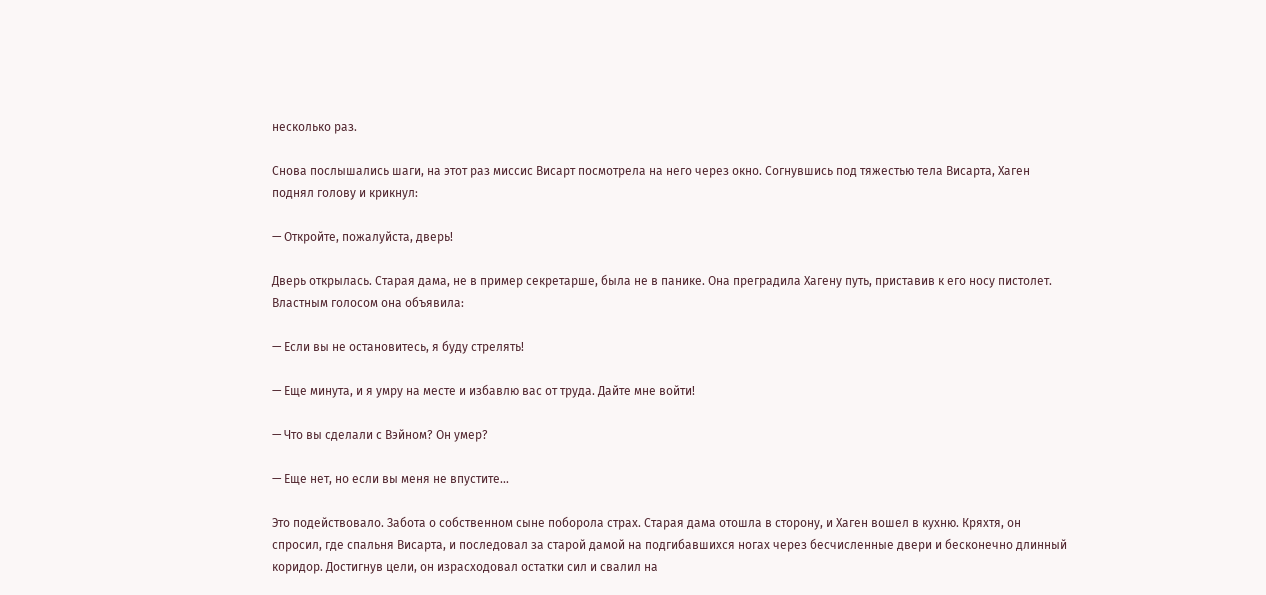несколько раз.

Снова послышались шаги, на этот раз миссис Висарт посмотрела на него через окно. Согнувшись под тяжестью тела Висарта, Хаген поднял голову и крикнул:

— Откройте, пожалуйста, дверь!

Дверь открылась. Старая дама, не в пример секретарше, была не в панике. Она преградила Хагену путь, приставив к его носу пистолет. Властным голосом она объявила:

— Если вы не остановитесь, я буду стрелять!

— Еще минута, и я умру на месте и избавлю вас от труда. Дайте мне войти!

— Что вы сделали с Вэйном? Он умер?

— Еще нет, но если вы меня не впустите...

Это подействовало. Забота о собственном сыне поборола страх. Старая дама отошла в сторону, и Хаген вошел в кухню. Кряхтя, он спросил, где спальня Висарта, и последовал за старой дамой на подгибавшихся ногах через бесчисленные двери и бесконечно длинный коридор. Достигнув цели, он израсходовал остатки сил и свалил на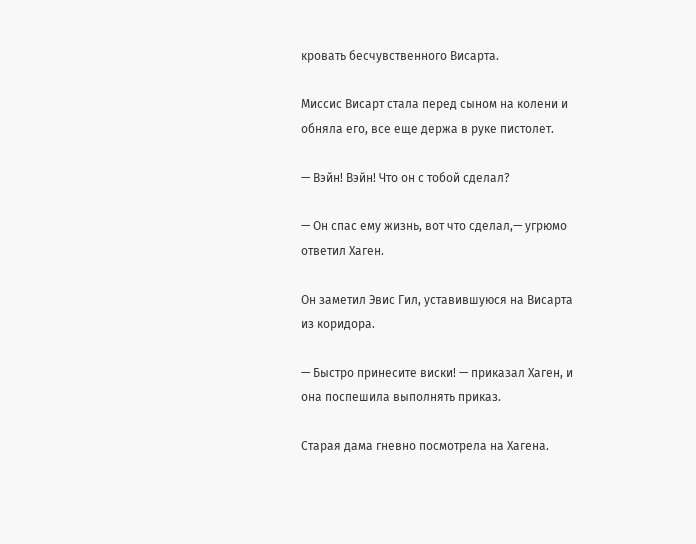кровать бесчувственного Висарта.

Миссис Висарт стала перед сыном на колени и обняла его, все еще держа в руке пистолет.

— Вэйн! Вэйн! Что он с тобой сделал?

— Он спас ему жизнь, вот что сделал,— угрюмо ответил Хаген.

Он заметил Эвис Гил, уставившуюся на Висарта из коридора.

— Быстро принесите виски! — приказал Хаген, и она поспешила выполнять приказ.

Старая дама гневно посмотрела на Хагена.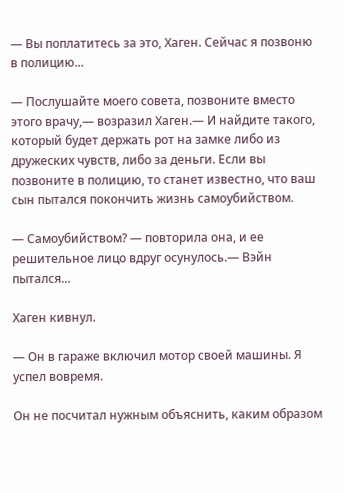— Вы поплатитесь за это, Хаген. Сейчас я позвоню в полицию...

— Послушайте моего совета, позвоните вместо этого врачу,— возразил Хаген.— И найдите такого, который будет держать рот на замке либо из дружеских чувств, либо за деньги. Если вы позвоните в полицию, то станет известно, что ваш сын пытался покончить жизнь самоубийством.

— Самоубийством? — повторила она, и ее решительное лицо вдруг осунулось.— Вэйн пытался...

Хаген кивнул.

— Он в гараже включил мотор своей машины. Я успел вовремя.

Он не посчитал нужным объяснить, каким образом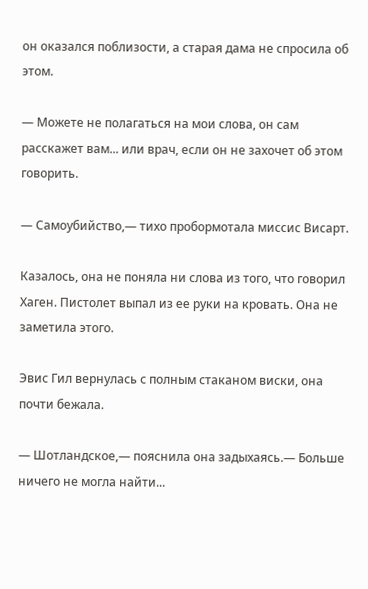он оказался поблизости, а старая дама не спросила об этом.

— Можете не полагаться на мои слова, он сам расскажет вам... или врач, если он не захочет об этом говорить.

— Самоубийство,— тихо пробормотала миссис Висарт.

Казалось, она не поняла ни слова из того, что говорил Хаген. Пистолет выпал из ее руки на кровать. Она не заметила этого.

Эвис Гил вернулась с полным стаканом виски, она почти бежала.

— Шотландское,— пояснила она задыхаясь.— Больше ничего не могла найти...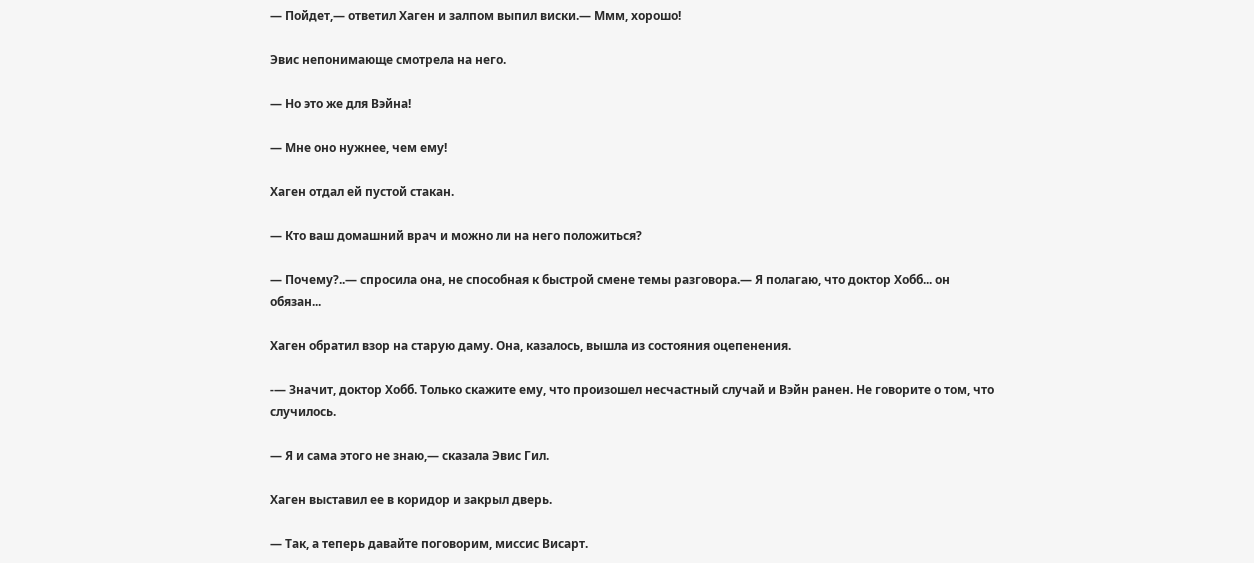— Пойдет,— ответил Хаген и залпом выпил виски.— Ммм, хорошо!

Эвис непонимающе смотрела на него.

— Но это же для Вэйна!

— Мне оно нужнее, чем ему!

Хаген отдал ей пустой стакан.

— Кто ваш домашний врач и можно ли на него положиться?

— Почему?..— спросила она, не способная к быстрой смене темы разговора.— Я полагаю, что доктор Хобб... он обязан...

Хаген обратил взор на старую даму. Она, казалось, вышла из состояния оцепенения.

-— Значит, доктор Хобб. Только скажите ему, что произошел несчастный случай и Вэйн ранен. Не говорите о том, что случилось.

— Я и сама этого не знаю,— сказала Эвис Гил.

Хаген выставил ее в коридор и закрыл дверь.

— Так, а теперь давайте поговорим, миссис Висарт.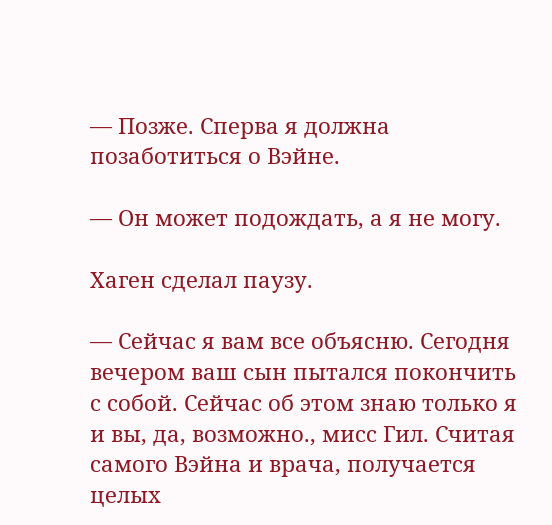— Позже. Сперва я должна позаботиться о Вэйне.

— Он может подождать, а я не могу.

Хаген сделал паузу.

— Сейчас я вам все объясню. Сегодня вечером ваш сын пытался покончить с собой. Сейчас об этом знаю только я и вы, да, возможно., мисс Гил. Считая самого Вэйна и врача, получается целых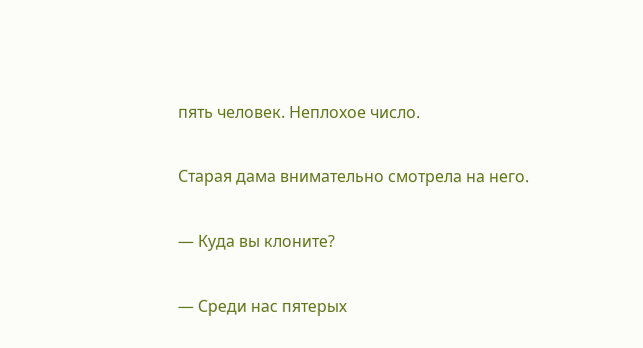пять человек. Неплохое число.

Старая дама внимательно смотрела на него.

— Куда вы клоните?

— Среди нас пятерых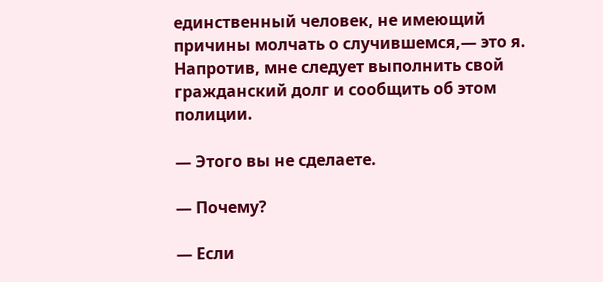единственный человек, не имеющий причины молчать о случившемся,— это я. Напротив, мне следует выполнить свой гражданский долг и сообщить об этом полиции.

— Этого вы не сделаете.

— Почему?

— Если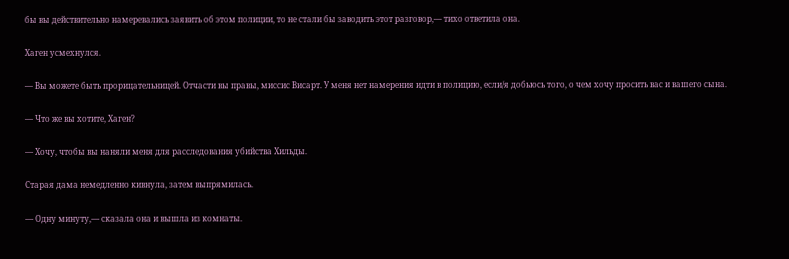бы вы действительно намеревались заявить об этом полиции, то не стали бы заводить этот разговор,— тихо ответила она.

Хаген усмехнулся.

— Вы можете быть прорицательницей. Отчасти вы правы, миссис Висарт. У меня нет намерения идти в полицию, если/я добьюсь того, о чем хочу просить вас и вашего сына.

— Что же вы хотите, Хаген?

— Хочу, чтобы вы наняли меня для расследования убийства Хильды.

Старая дама немедленно кивнула, затем выпрямилась.

— Одну минуту,— сказала она и вышла из комнаты.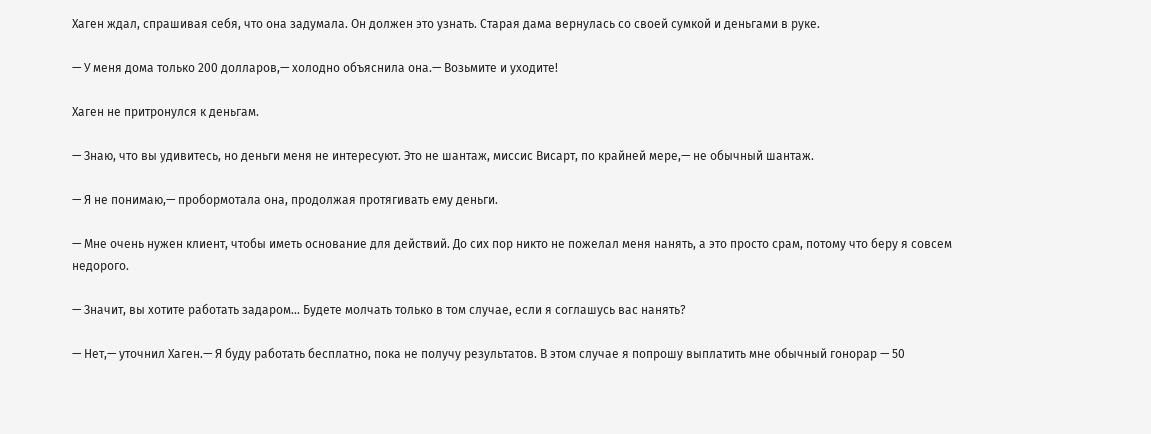Хаген ждал, спрашивая себя, что она задумала. Он должен это узнать. Старая дама вернулась со своей сумкой и деньгами в руке.

— У меня дома только 200 долларов,— холодно объяснила она.— Возьмите и уходите!

Хаген не притронулся к деньгам.

— Знаю, что вы удивитесь, но деньги меня не интересуют. Это не шантаж, миссис Висарт, по крайней мере,— не обычный шантаж.

— Я не понимаю,— пробормотала она, продолжая протягивать ему деньги.

— Мне очень нужен клиент, чтобы иметь основание для действий. До сих пор никто не пожелал меня нанять, а это просто срам, потому что беру я совсем недорого.

— Значит, вы хотите работать задаром... Будете молчать только в том случае, если я соглашусь вас нанять?

— Нет,— уточнил Хаген.— Я буду работать бесплатно, пока не получу результатов. В этом случае я попрошу выплатить мне обычный гонорар — 50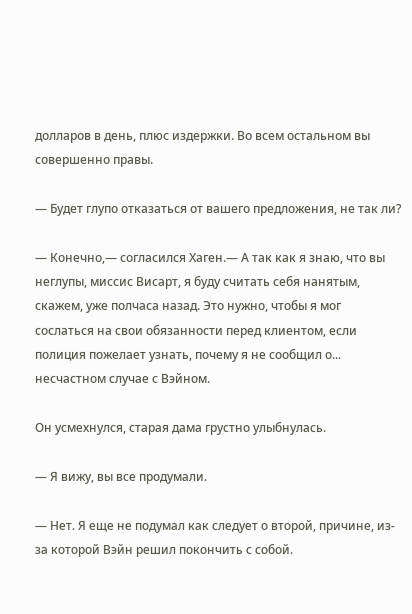долларов в день, плюс издержки. Во всем остальном вы совершенно правы.

— Будет глупо отказаться от вашего предложения, не так ли?

— Конечно,— согласился Хаген.— А так как я знаю, что вы неглупы, миссис Висарт, я буду считать себя нанятым, скажем, уже полчаса назад. Это нужно, чтобы я мог сослаться на свои обязанности перед клиентом, если полиция пожелает узнать, почему я не сообщил о... несчастном случае с Вэйном.

Он усмехнулся, старая дама грустно улыбнулась.

— Я вижу, вы все продумали.

— Нет. Я еще не подумал как следует о второй, причине, из-за которой Вэйн решил покончить с собой.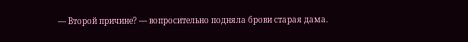— Второй причине? — вопросительно подняла брови старая дама.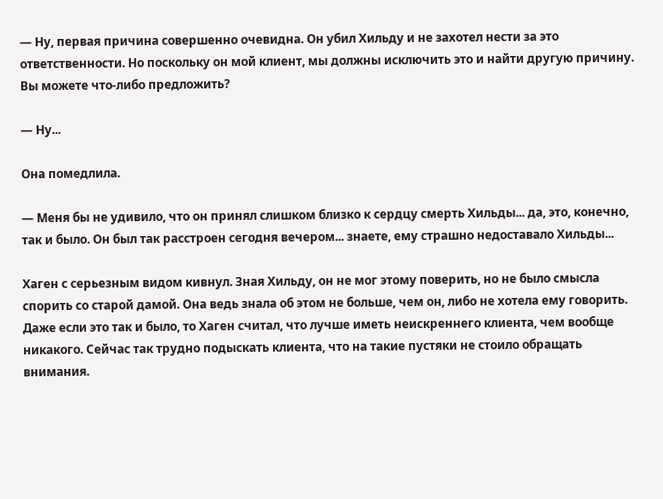— Ну, первая причина совершенно очевидна. Он убил Хильду и не захотел нести за это ответственности. Но поскольку он мой клиент, мы должны исключить это и найти другую причину. Вы можете что-либо предложить?

— Ну...

Она помедлила.

— Меня бы не удивило, что он принял слишком близко к сердцу смерть Хильды... да, это, конечно, так и было. Он был так расстроен сегодня вечером... знаете, ему страшно недоставало Хильды...

Хаген с серьезным видом кивнул. Зная Хильду, он не мог этому поверить, но не было смысла спорить со старой дамой. Она ведь знала об этом не больше, чем он, либо не хотела ему говорить. Даже если это так и было, то Хаген считал, что лучше иметь неискреннего клиента, чем вообще никакого. Сейчас так трудно подыскать клиента, что на такие пустяки не стоило обращать внимания.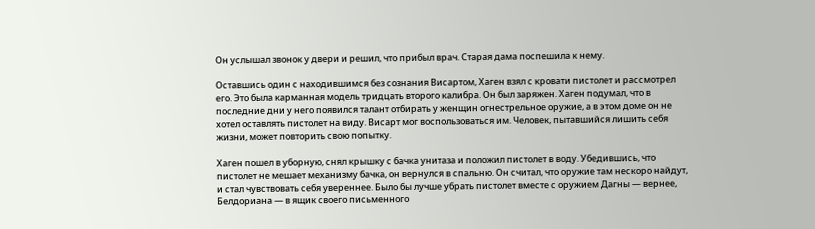Он услышал звонок у двери и решил, что прибыл врач. Старая дама поспешила к нему.

Оставшись один с находившимся без сознания Висартом, Хаген взял с кровати пистолет и рассмотрел его. Это была карманная модель тридцать второго калибра. Он был заряжен. Хаген подумал, что в последние дни у него появился талант отбирать у женщин огнестрельное оружие, а в этом доме он не хотел оставлять пистолет на виду. Висарт мог воспользоваться им. Человек, пытавшийся лишить себя жизни, может повторить свою попытку.

Хаген пошел в уборную, снял крышку с бачка унитаза и положил пистолет в воду. Убедившись, что пистолет не мешает механизму бачка, он вернулся в спальню. Он считал, что оружие там нескоро найдут, и стал чувствовать себя увереннее. Было бы лучше убрать пистолет вместе с оружием Дагны — вернее, Белдориана — в ящик своего письменного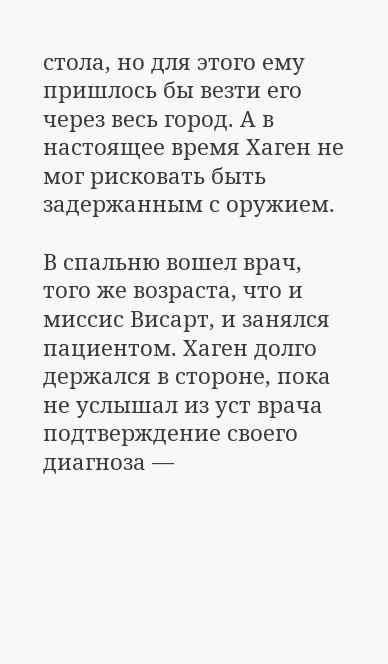стола, но для этого ему пришлось бы везти его через весь город. А в настоящее время Хаген не мог рисковать быть задержанным с оружием.

В спальню вошел врач, того же возраста, что и миссис Висарт, и занялся пациентом. Хаген долго держался в стороне, пока не услышал из уст врача подтверждение своего диагноза —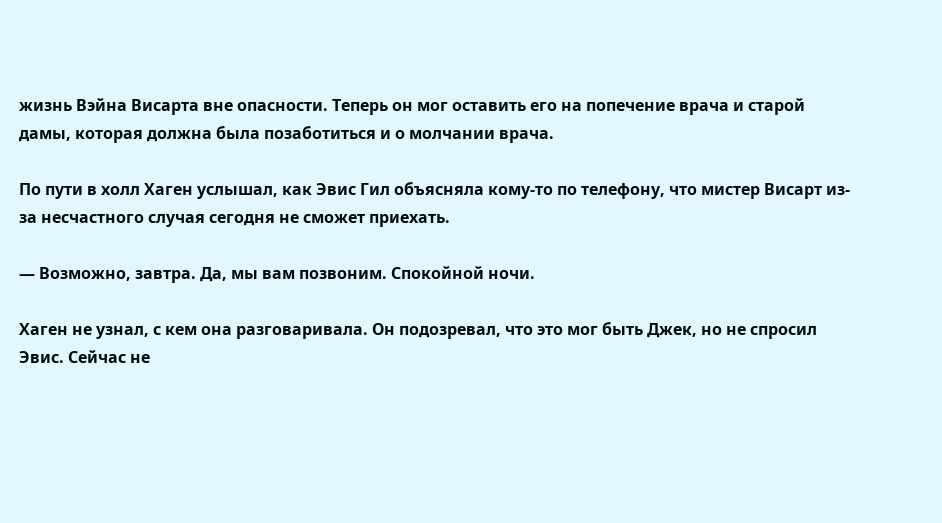жизнь Вэйна Висарта вне опасности. Теперь он мог оставить его на попечение врача и старой дамы, которая должна была позаботиться и о молчании врача.

По пути в холл Хаген услышал, как Эвис Гил объясняла кому-то по телефону, что мистер Висарт из-за несчастного случая сегодня не сможет приехать.

— Возможно, завтра. Да, мы вам позвоним. Спокойной ночи.

Хаген не узнал, с кем она разговаривала. Он подозревал, что это мог быть Джек, но не спросил Эвис. Сейчас не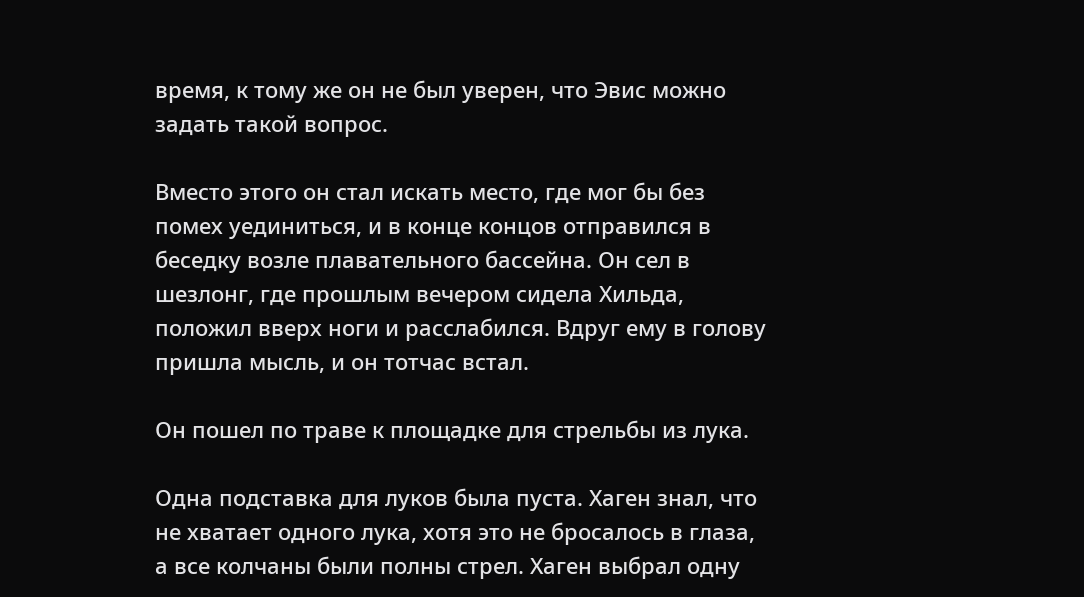время, к тому же он не был уверен, что Эвис можно задать такой вопрос.

Вместо этого он стал искать место, где мог бы без помех уединиться, и в конце концов отправился в беседку возле плавательного бассейна. Он сел в шезлонг, где прошлым вечером сидела Хильда, положил вверх ноги и расслабился. Вдруг ему в голову пришла мысль, и он тотчас встал.

Он пошел по траве к площадке для стрельбы из лука.

Одна подставка для луков была пуста. Хаген знал, что не хватает одного лука, хотя это не бросалось в глаза, а все колчаны были полны стрел. Хаген выбрал одну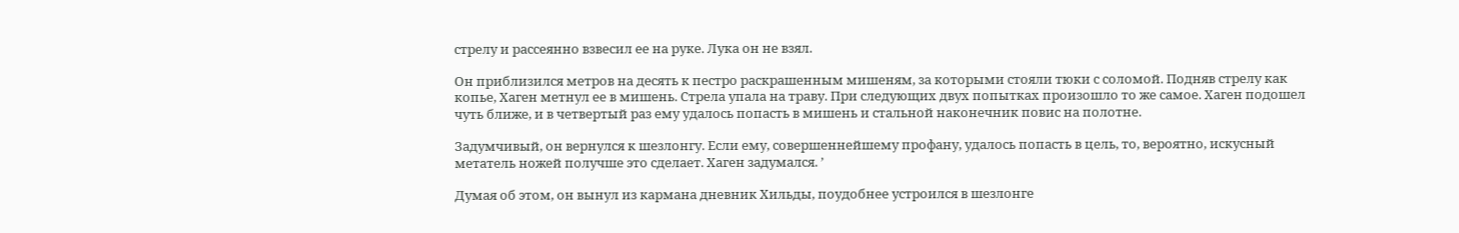стрелу и рассеянно взвесил ее на руке. Лука он не взял.

Он приблизился метров на десять к пестро раскрашенным мишеням, за которыми стояли тюки с соломой. Подняв стрелу как копье, Хаген метнул ее в мишень. Стрела упала на траву. При следующих двух попытках произошло то же самое. Хаген подошел чуть ближе, и в четвертый раз ему удалось попасть в мишень и стальной наконечник повис на полотне.

Задумчивый, он вернулся к шезлонгу. Если ему, совершеннейшему профану, удалось попасть в цель, то, вероятно, искусный метатель ножей получше это сделает. Хаген задумался. ’

Думая об этом, он вынул из кармана дневник Хильды, поудобнее устроился в шезлонге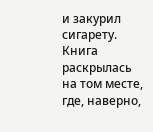и закурил сигарету. Книга раскрылась на том месте, где, наверно,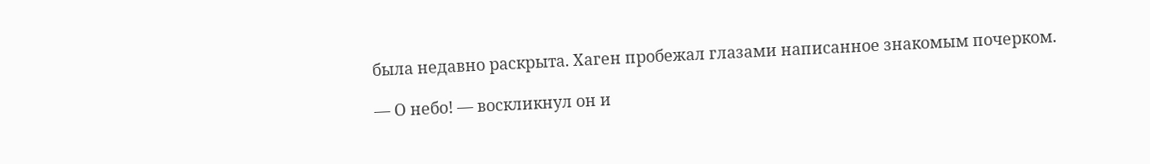была недавно раскрыта. Хаген пробежал глазами написанное знакомым почерком.

— О небо! — воскликнул он и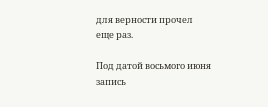для верности прочел еще раз.

Под датой восьмого июня запись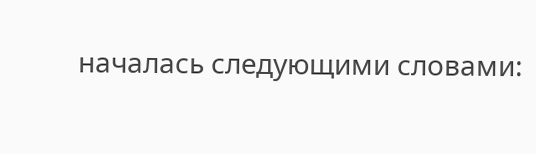началась следующими словами: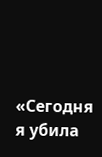«Сегодня я убила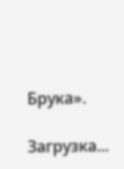Брука».

Загрузка...